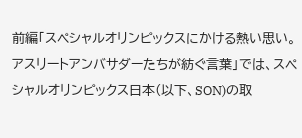前編「スペシャルオリンピックスにかける熱い思い。アスリートアンバサダーたちが紡ぐ言葉」では、スペシャルオリンピックス日本(以下、SON)の取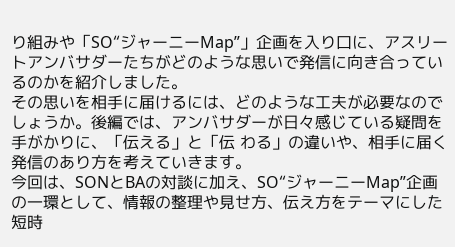り組みや「SO“ジャーニーMap”」企画を入り口に、アスリートアンバサダーたちがどのような思いで発信に向き合っているのかを紹介しました。
その思いを相手に届けるには、どのような工夫が必要なのでしょうか。後編では、アンバサダーが日々感じている疑問を手がかりに、「伝える」と「伝 わる」の違いや、相手に届く発信のあり方を考えていきます。
今回は、SONとBAの対談に加え、SO“ジャーニーMap”企画の一環として、情報の整理や見せ方、伝え方をテーマにした短時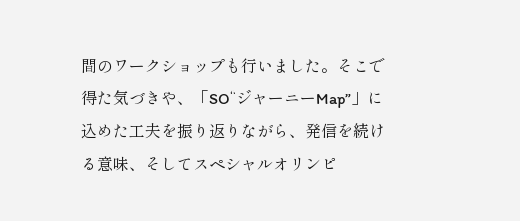間のワークショップも行いました。そこで得た気づきや、「SO“ジャーニーMap”」に込めた工夫を振り返りながら、発信を続ける意味、そしてスペシャルオリンピ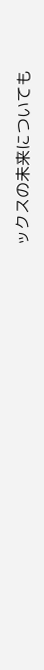ックスの未来についても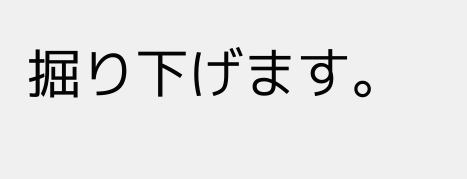掘り下げます。